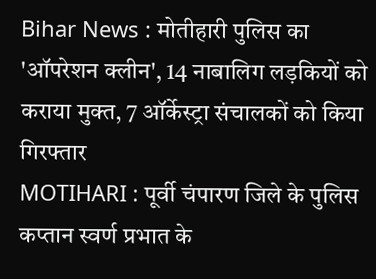Bihar News : मोतीहारी पुलिस का 'ऑपरेशन क्लीन', 14 नाबालिग लड़कियों को कराया मुक्त, 7 ऑर्केस्ट्रा संचालकों को किया गिरफ्तार
MOTIHARI : पूर्वी चंपारण जिले के पुलिस कप्तान स्वर्ण प्रभात के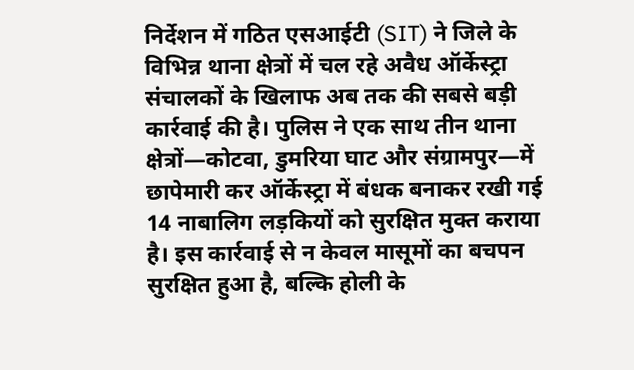निर्देशन में गठित एसआईटी (SIT) ने जिले के विभिन्न थाना क्षेत्रों में चल रहे अवैध ऑर्केस्ट्रा संचालकों के खिलाफ अब तक की सबसे बड़ी कार्रवाई की है। पुलिस ने एक साथ तीन थाना क्षेत्रों—कोटवा, डुमरिया घाट और संग्रामपुर—में छापेमारी कर ऑर्केस्ट्रा में बंधक बनाकर रखी गई 14 नाबालिग लड़कियों को सुरक्षित मुक्त कराया है। इस कार्रवाई से न केवल मासूमों का बचपन सुरक्षित हुआ है, बल्कि होली के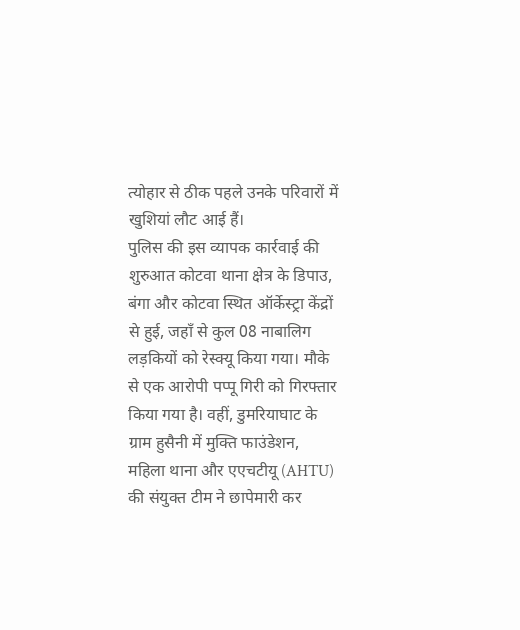त्योहार से ठीक पहले उनके परिवारों में खुशियां लौट आई हैं।
पुलिस की इस व्यापक कार्रवाई की शुरुआत कोटवा थाना क्षेत्र के डिपाउ, बंगा और कोटवा स्थित ऑर्केस्ट्रा केंद्रों से हुई, जहाँ से कुल 08 नाबालिग लड़कियों को रेस्क्यू किया गया। मौके से एक आरोपी पप्पू गिरी को गिरफ्तार किया गया है। वहीं, डुमरियाघाट के ग्राम हुसैनी में मुक्ति फाउंडेशन, महिला थाना और एएचटीयू (AHTU) की संयुक्त टीम ने छापेमारी कर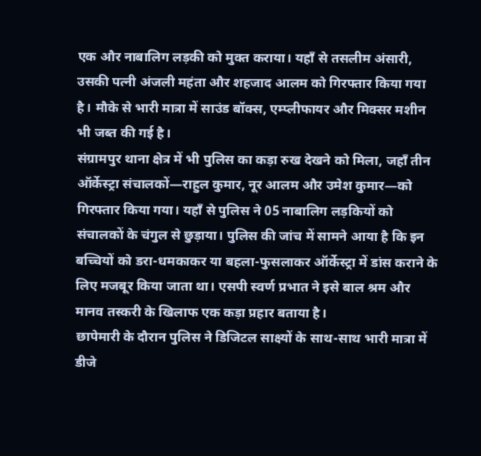एक और नाबालिग लड़की को मुक्त कराया। यहाँ से तसलीम अंसारी, उसकी पत्नी अंजली महंता और शहजाद आलम को गिरफ्तार किया गया है। मौके से भारी मात्रा में साउंड बॉक्स, एम्प्लीफायर और मिक्सर मशीन भी जब्त की गई है।
संग्रामपुर थाना क्षेत्र में भी पुलिस का कड़ा रुख देखने को मिला, जहाँ तीन ऑर्केस्ट्रा संचालकों—राहुल कुमार, नूर आलम और उमेश कुमार—को गिरफ्तार किया गया। यहाँ से पुलिस ने 05 नाबालिग लड़कियों को संचालकों के चंगुल से छुड़ाया। पुलिस की जांच में सामने आया है कि इन बच्चियों को डरा-धमकाकर या बहला-फुसलाकर ऑर्केस्ट्रा में डांस कराने के लिए मजबूर किया जाता था। एसपी स्वर्ण प्रभात ने इसे बाल श्रम और मानव तस्करी के खिलाफ एक कड़ा प्रहार बताया है।
छापेमारी के दौरान पुलिस ने डिजिटल साक्ष्यों के साथ-साथ भारी मात्रा में डीजे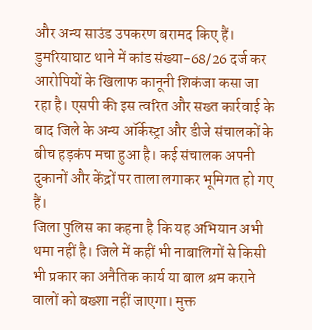और अन्य साउंड उपकरण बरामद किए हैं। डुमरियाघाट थाने में कांड संख्या-68/26 दर्ज कर आरोपियों के खिलाफ कानूनी शिकंजा कसा जा रहा है। एसपी की इस त्वरित और सख्त कार्रवाई के बाद जिले के अन्य ऑर्केस्ट्रा और डीजे संचालकों के बीच हड़कंप मचा हुआ है। कई संचालक अपनी दुकानों और केंद्रों पर ताला लगाकर भूमिगत हो गए हैं।
जिला पुलिस का कहना है कि यह अभियान अभी थमा नहीं है। जिले में कहीं भी नाबालिगों से किसी भी प्रकार का अनैतिक कार्य या बाल श्रम कराने वालों को बख्शा नहीं जाएगा। मुक्त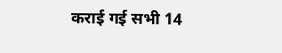कराई गई सभी 14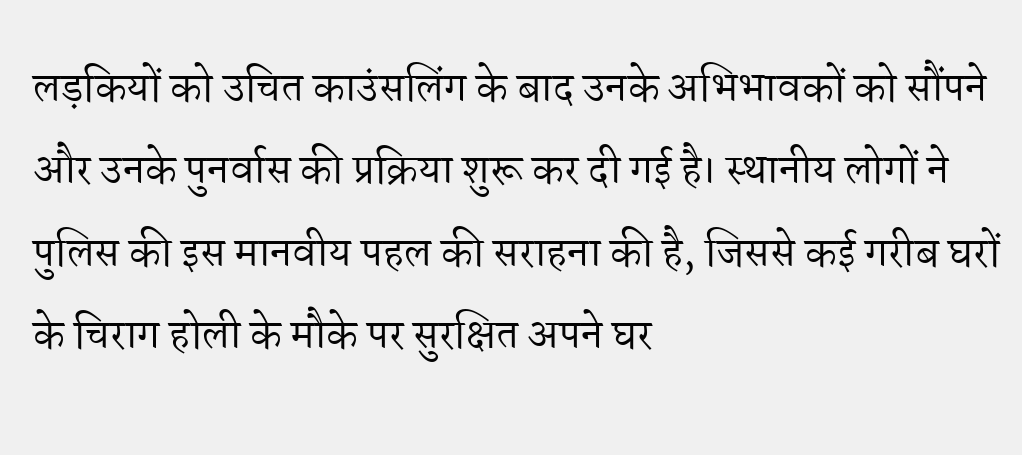लड़कियों को उचित काउंसलिंग के बाद उनके अभिभावकों को सौंपने और उनके पुनर्वास की प्रक्रिया शुरू कर दी गई है। स्थानीय लोगों ने पुलिस की इस मानवीय पहल की सराहना की है, जिससे कई गरीब घरों के चिराग होली के मौके पर सुरक्षित अपने घर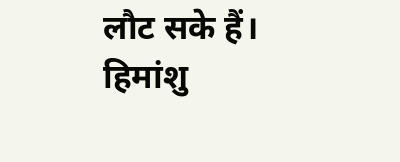लौट सके हैं।
हिमांशु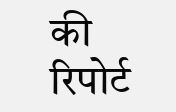की रिपोर्ट